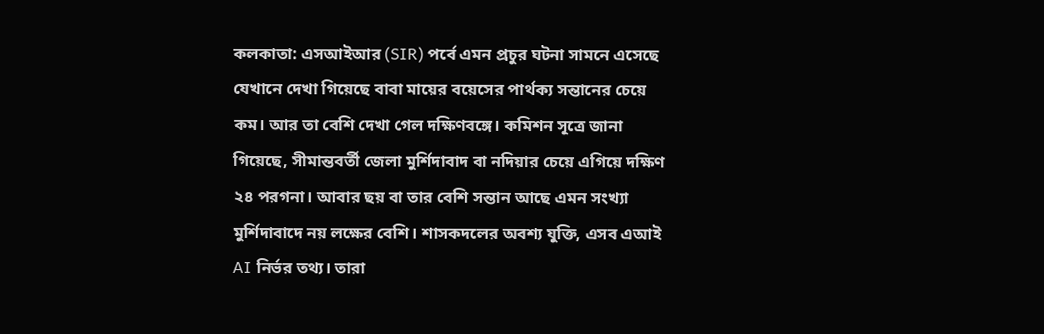কলকাতা: এসআইআর (SIR) পর্বে এমন প্রচুর ঘটনা সামনে এসেছে যেখানে দেখা গিয়েছে বাবা মায়ের বয়েসের পার্থক্য সন্তানের চেয়ে কম। আর তা বেশি দেখা গেল দক্ষিণবঙ্গে। কমিশন সূত্রে জানা গিয়েছে, সীমান্তবর্তী জেলা মুর্শিদাবাদ বা নদিয়ার চেয়ে এগিয়ে দক্ষিণ ২৪ পরগনা। আবার ছয় বা তার বেশি সন্তান আছে এমন সংখ্যা মুর্শিদাবাদে নয় লক্ষের বেশি। শাসকদলের অবশ্য যুক্তি, এসব এআই AI নির্ভর তথ্য। তারা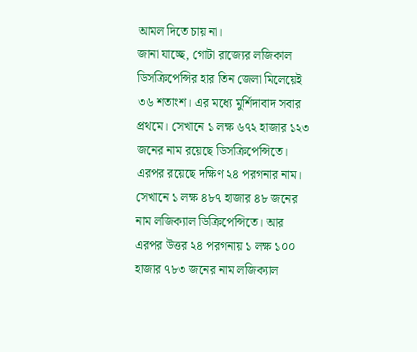আমল দিতে চায় না।
জানা যাচ্ছে, গোটা রাজ্যের লজিকাল ডিসক্রিপেন্সির হার তিন জেলা মিলেয়েই ৩৬ শতাংশ। এর মধ্যে মুর্শিদাবাদ সবার প্রথমে। সেখানে ১ লক্ষ ৬৭২ হাজার ১২৩ জনের নাম রয়েছে ডিসক্রিপেন্সিতে। এরপর রয়েছে দক্ষিণ ২৪ পরগনার নাম। সেখানে ১ লক্ষ ৪৮৭ হাজার ৪৮ জনের নাম লজিক্যাল ডিক্রিপেন্সিতে। আর এরপর উত্তর ২৪ পরগনায় ১ লক্ষ ১০০ হাজার ৭৮৩ জনের নাম লজিক্যাল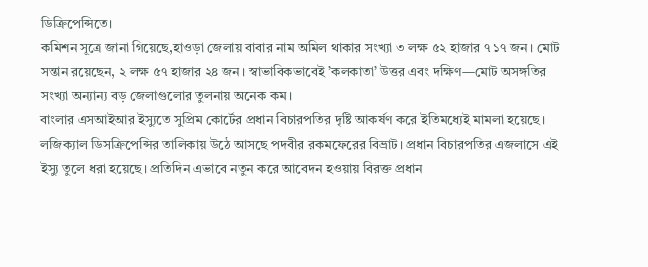ডিক্রিপেন্সিতে।
কমিশন সূত্রে জানা গিয়েছে,হাওড়া জেলায় বাবার নাম অমিল থাকার সংখ্যা ৩ লক্ষ ৫২ হাজার ৭ ১৭ জন। মোট সন্তান রয়েছেন, ২ লক্ষ ৫৭ হাজার ২৪ জন। স্বাভাবিকভাবেই ’কলকাতা’ উত্তর এবং দক্ষিণ—মোট অসঙ্গতির সংখ্যা অন্যান্য বড় জেলাগুলোর তুলনায় অনেক কম।
বাংলার এসআইআর ইস্যুতে সুপ্রিম কোর্টের প্রধান বিচারপতির দৃষ্টি আকর্ষণ করে ইতিমধ্যেই মামলা হয়েছে। লজিক্যাল ডিসক্রিপেন্সির তালিকায় উঠে আসছে পদবীর রকমফেরের বিভ্রাট। প্রধান বিচারপতির এজলাসে এই ইস্যু তুলে ধরা হয়েছে। প্রতিদিন এভাবে নতুন করে আবেদন হওয়ায় বিরক্ত প্রধান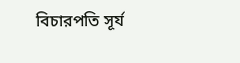বিচারপতি সূর্য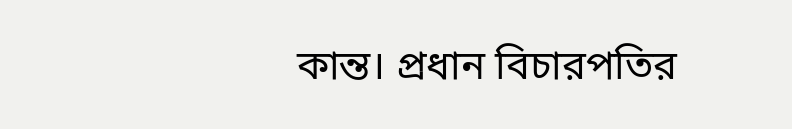কান্ত। প্রধান বিচারপতির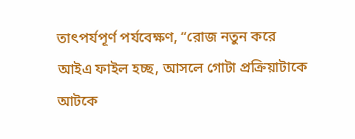তাৎপর্যপূর্ণ পর্যবেক্ষণ, “রোজ নতুন করে আইএ ফাইল হচ্ছ, আসলে গোটা প্রক্রিয়াটাকে আটকে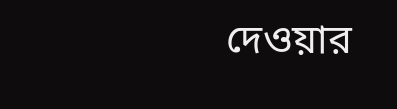দেওয়ার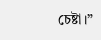চেষ্টা।”